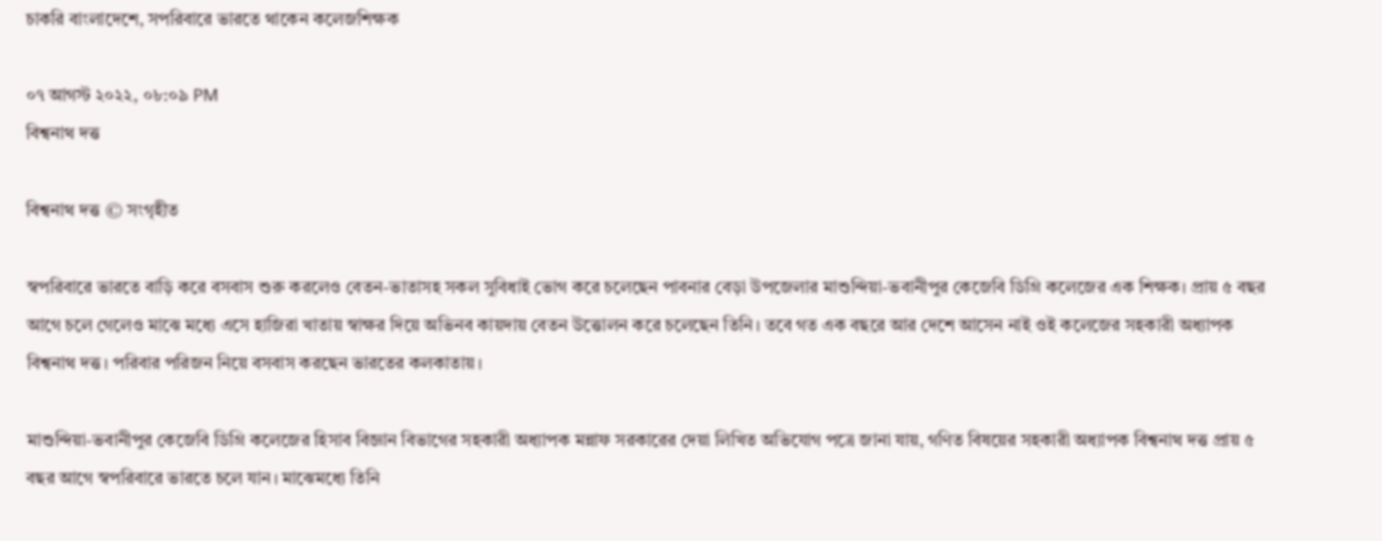চাকরি বাংলাদেশে, সপরিবারে ভারতে থাকেন কলেজশিক্ষক

০৭ আগস্ট ২০২২, ০৮:০৯ PM
বিশ্বনাথ দত্ত

বিশ্বনাথ দত্ত © সংগৃহীত

স্বপরিবারে ভারতে বাড়ি করে বসবাস শুরু করলেও বেতন-ভাতাসহ সকল সুবিধাই ভোগ করে চলেছেন পাবনার বেড়া উপজেলার মাশুন্দিয়া-ভবানীপুর কেজেবি ডিগ্রি কলেজের এক শিক্ষক। প্রায় ৫ বছর আগে চলে গেলেও মাঝে মধ্যে এসে হাজিরা খাতায় স্বাক্ষর দিয়ে অভিনব কায়দায় বেতন উত্তোলন করে চলেছেন তিনি। তবে গত এক বছরে আর দেশে আসেন নাই ওই কলেজের সহকারী অধ্যাপক বিশ্বনাথ দত্ত। পরিবার পরিজন নিয়ে বসবাস করছেন ভারতের কলকাতায়।

মাশুন্দিয়া-ভবানীপুর কেজেবি ডিগ্রি কলেজের হিসাব বিজ্ঞান বিভাগের সহকারী অধ্যাপক মন্নাফ সরকারের দেয়া লিখিত অভিযোগ পত্রে জানা যায়, গণিত বিষয়ের সহকারী অধ্যাপক বিশ্বনাথ দত্ত প্রায় ৫ বছর আগে স্বপরিবারে ভারতে চলে যান। মাঝেমধ্যে তিনি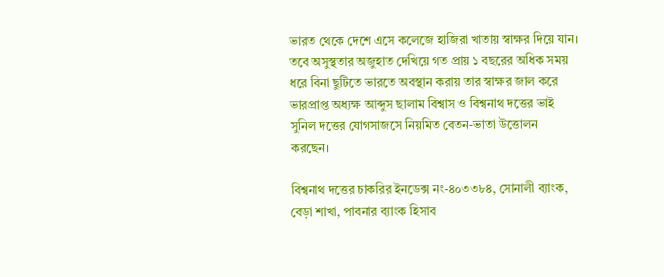ভারত থেকে দেশে এসে কলেজে হাজিরা খাতায় স্বাক্ষর দিয়ে যান। তবে অসুস্থতার অজুহাত দেখিয়ে গত প্রায় ১ বছরের অধিক সময় ধরে বিনা ছুটিতে ভারতে অবস্থান করায় তার স্বাক্ষর জাল করে ভারপ্রাপ্ত অধ্যক্ষ আব্দুস ছালাম বিশ্বাস ও বিশ্বনাথ দত্তের ভাই সুনিল দত্তের যোগসাজসে নিয়মিত বেতন-ভাতা উত্তোলন করছেন।

বিশ্বনাথ দত্তের চাকরির ইনডেক্স নং-৪০৩৩৮৪, সোনালী ব্যাংক, বেড়া শাখা, পাবনার ব্যাংক হিসাব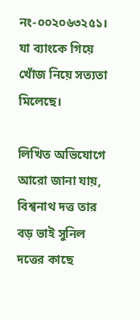নং-০০২০৬৩২৫১। যা ব্যাংকে গিয়ে খোঁজ নিয়ে সত্যতা মিলেছে।

লিখিত অভিযোগে আরো জানা যায়, বিশ্বনাথ দত্ত তার বড় ভাই সুনিল দত্তের কাছে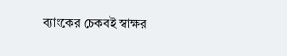ব্যাংকের চেকবই স্বাক্ষর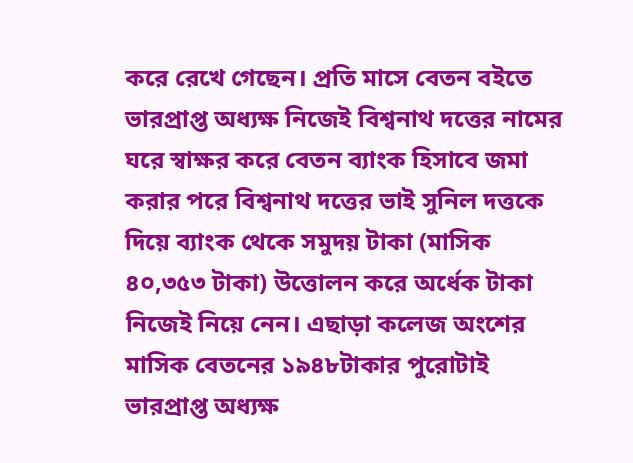করে রেখে গেছেন। প্রতি মাসে বেতন বইতে ভারপ্রাপ্ত অধ্যক্ষ নিজেই বিশ্বনাথ দত্তের নামের ঘরে স্বাক্ষর করে বেতন ব্যাংক হিসাবে জমা করার পরে বিশ্বনাথ দত্তের ভাই সুনিল দত্তকে দিয়ে ব্যাংক থেকে সমুদয় টাকা (মাসিক ৪০,৩৫৩ টাকা) উত্তোলন করে অর্ধেক টাকা নিজেই নিয়ে নেন। এছাড়া কলেজ অংশের মাসিক বেতনের ১৯৪৮টাকার পুরোটাই ভারপ্রাপ্ত অধ্যক্ষ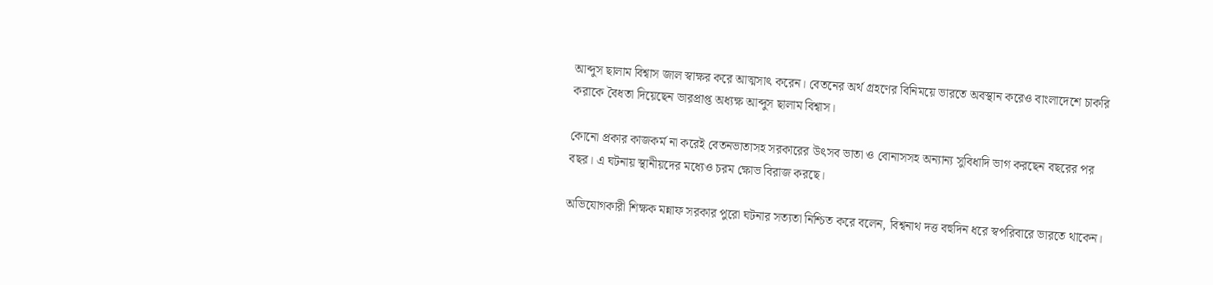আব্দুস ছালাম বিশ্বাস জাল স্বাক্ষর করে আত্মসাৎ করেন। বেতনের অর্থ গ্রহণের বিনিময়ে ভারতে অবস্থান করেও বাংলাদেশে চাকরি করাকে বৈধতা দিয়েছেন ভারপ্রাপ্ত অধ্যক্ষ আব্দুস ছালাম বিশ্বাস।

কোনো প্রকার কাজকর্ম না করেই বেতনভাতাসহ সরকারের উৎসব ভাতা ও বোনাসসহ অন্যান্য সুবিধাদি ভাগ করছেন বছরের পর বছর। এ ঘটনায় স্থানীয়দের মধ্যেও চরম ক্ষোভ বিরাজ করছে।

অভিযোগকারী শিক্ষক মন্নাফ সরকার পুরো ঘটনার সত্যতা নিশ্চিত করে বলেন, বিশ্বনাথ দত্ত বহুদিন ধরে স্বপরিবারে ভারতে থাকেন।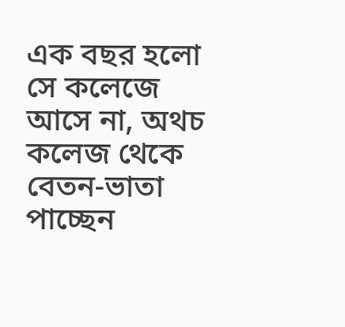এক বছর হলো সে কলেজে আসে না, অথচ কলেজ থেকে বেতন-ভাতা পাচ্ছেন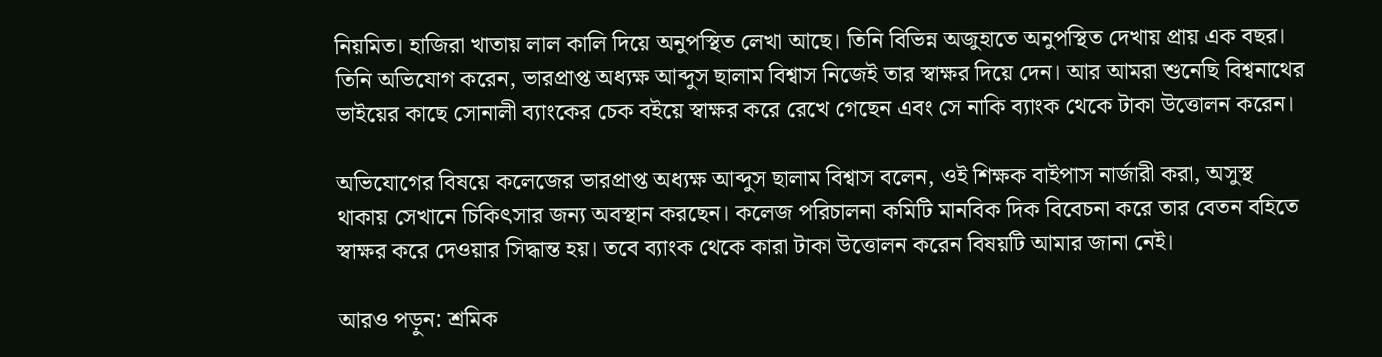নিয়মিত। হাজিরা খাতায় লাল কালি দিয়ে অনুপস্থিত লেখা আছে। তিনি বিভিন্ন অজুহাতে অনুপস্থিত দেখায় প্রায় এক বছর।
তিনি অভিযোগ করেন, ভারপ্রাপ্ত অধ্যক্ষ আব্দুস ছালাম বিশ্বাস নিজেই তার স্বাক্ষর দিয়ে দেন। আর আমরা শুনেছি বিশ্বনাথের ভাইয়ের কাছে সোনালী ব্যাংকের চেক বইয়ে স্বাক্ষর করে রেখে গেছেন এবং সে নাকি ব্যাংক থেকে টাকা উত্তোলন করেন।

অভিযোগের বিষয়ে কলেজের ভারপ্রাপ্ত অধ্যক্ষ আব্দুস ছালাম বিশ্বাস বলেন, ওই শিক্ষক বাইপাস নার্জারী করা, অসুস্থ থাকায় সেখানে চিকিৎসার জন্য অবস্থান করছেন। কলেজ পরিচালনা কমিটি মানবিক দিক বিবেচনা করে তার বেতন বহিতে স্বাক্ষর করে দেওয়ার সিদ্ধান্ত হয়। তবে ব্যাংক থেকে কারা টাকা উত্তোলন করেন বিষয়টি আমার জানা নেই।

আরও পড়ুন: শ্রমিক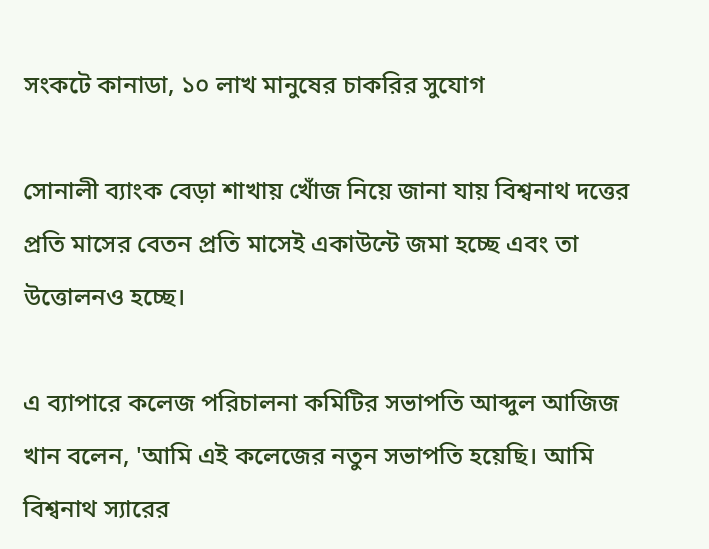সংকটে কানাডা, ১০ লাখ মানুষের চাকরির সুযোগ

সোনালী ব্যাংক বেড়া শাখায় খোঁজ নিয়ে জানা যায় বিশ্বনাথ দত্তের প্রতি মাসের বেতন প্রতি মাসেই একাউন্টে জমা হচ্ছে এবং তা উত্তোলনও হচ্ছে।

এ ব্যাপারে কলেজ পরিচালনা কমিটির সভাপতি আব্দুল আজিজ খান বলেন, 'আমি এই কলেজের নতুন সভাপতি হয়েছি। আমি বিশ্বনাথ স্যারের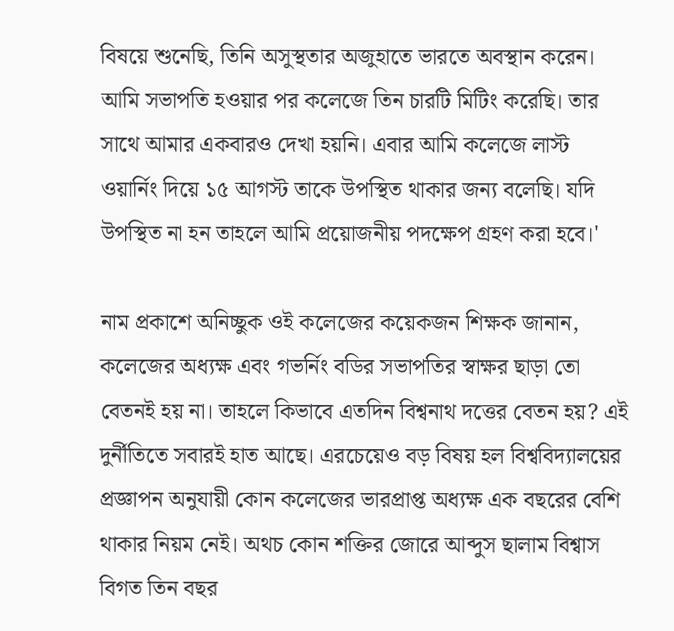বিষয়ে শুনেছি, তিনি অসুস্থতার অজুহাতে ভারতে অবস্থান করেন। আমি সভাপতি হওয়ার পর কলেজে তিন চারটি মিটিং করেছি। তার সাথে আমার একবারও দেখা হয়নি। এবার আমি কলেজে লাস্ট ওয়ার্নিং দিয়ে ১৫ আগস্ট তাকে উপস্থিত থাকার জন্য বলেছি। যদি উপস্থিত না হন তাহলে আমি প্রয়োজনীয় পদক্ষেপ গ্রহণ করা হবে।'

নাম প্রকাশে অনিচ্ছুক ওই কলেজের কয়েকজন শিক্ষক জানান, কলেজের অধ্যক্ষ এবং গভর্নিং বডির সভাপতির স্বাক্ষর ছাড়া তো বেতনই হয় না। তাহলে কিভাবে এতদিন বিশ্বনাথ দত্তের বেতন হয়? এই দুর্নীতিতে সবারই হাত আছে। এরচেয়েও বড় বিষয় হল বিশ্ববিদ্যালয়ের প্রজ্ঞাপন অনুযায়ী কোন কলেজের ভারপ্রাপ্ত অধ্যক্ষ এক বছরের বেশি থাকার নিয়ম নেই। অথচ কোন শক্তির জোরে আব্দুস ছালাম বিশ্বাস বিগত তিন বছর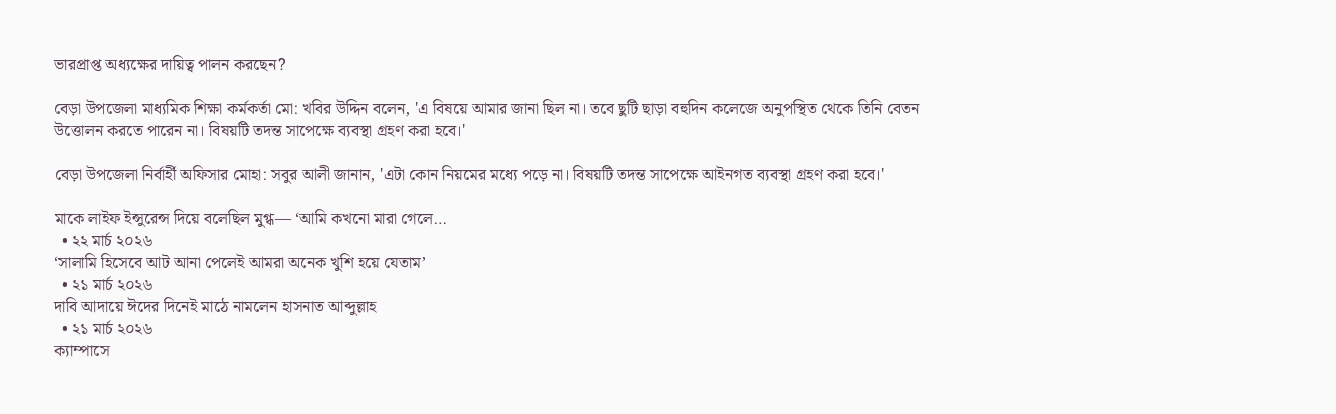ভারপ্রাপ্ত অধ্যক্ষের দায়িত্ব পালন করছেন?

বেড়া উপজেলা মাধ্যমিক শিক্ষা কর্মকর্তা মো: খবির উদ্দিন বলেন, 'এ বিষয়ে আমার জানা ছিল না। তবে ছুটি ছাড়া বহুদিন কলেজে অনুপস্থিত থেকে তিনি বেতন উত্তোলন করতে পারেন না। বিষয়টি তদন্ত সাপেক্ষে ব্যবস্থা গ্রহণ করা হবে।'

বেড়া উপজেলা নির্বার্হী অফিসার মোহা: সবুর আলী জানান, 'এটা কোন নিয়মের মধ্যে পড়ে না। বিষয়টি তদন্ত সাপেক্ষে আইনগত ব্যবস্থা গ্রহণ করা হবে।'

মাকে লাইফ ইন্সুরেন্স দিয়ে বলেছিল মুগ্ধ— ‘আমি কখনো মারা গেলে…
  • ২২ মার্চ ২০২৬
‘সালামি হিসেবে আট আনা পেলেই আমরা অনেক খুশি হয়ে যেতাম’
  • ২১ মার্চ ২০২৬
দাবি আদায়ে ঈদের দিনেই মাঠে নামলেন হাসনাত আব্দুল্লাহ
  • ২১ মার্চ ২০২৬
ক্যাম্পাসে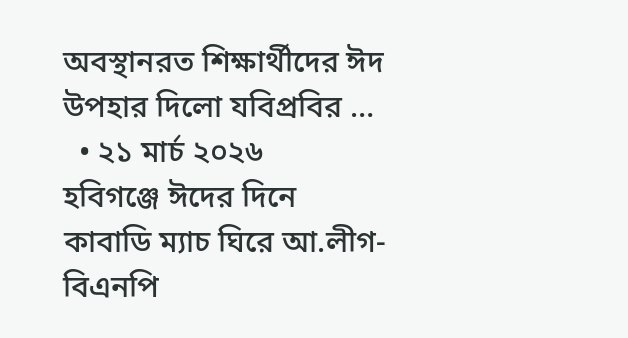অবস্থানরত শিক্ষার্থীদের ঈদ উপহার দিলো যবিপ্রবির …
  • ২১ মার্চ ২০২৬
হবিগঞ্জে ঈদের দিনে কাবাডি ম্যাচ ঘিরে আ.লীগ-বিএনপি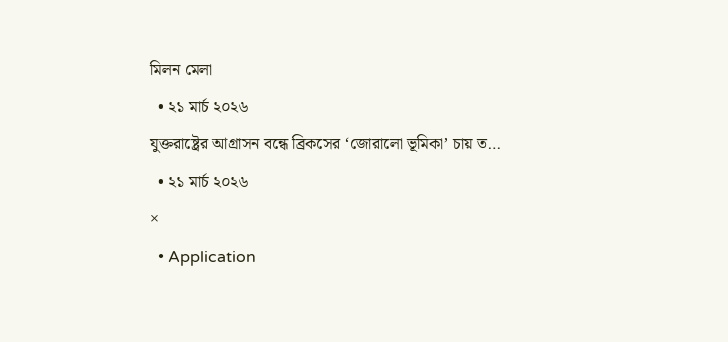মিলন মেলা
  • ২১ মার্চ ২০২৬
যুক্তরাষ্ট্রের আগ্রাসন বন্ধে ব্রিকসের ‘জোরালো ভূমিকা’ চায় ত…
  • ২১ মার্চ ২০২৬
×
  • Application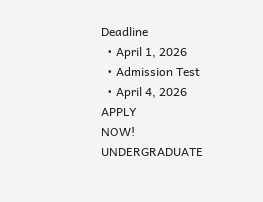Deadline
  • April 1, 2026
  • Admission Test
  • April 4, 2026
APPLY
NOW!
UNDERGRADUATE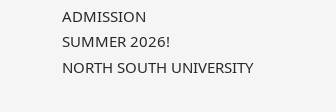ADMISSION
SUMMER 2026!
NORTH SOUTH UNIVERSITY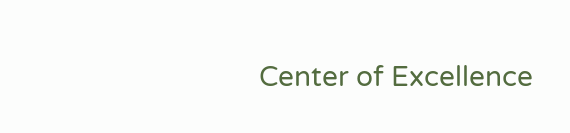Center of Excellence